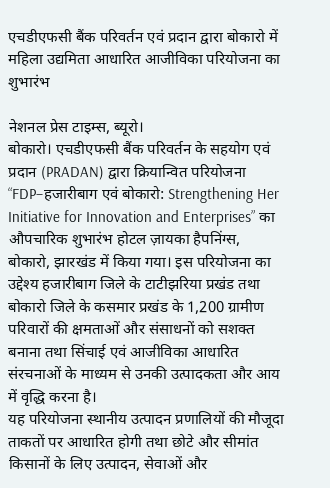एचडीएफसी बैंक परिवर्तन एवं प्रदान द्वारा बोकारो में महिला उद्यमिता आधारित आजीविका परियोजना का शुभारंभ

नेशनल प्रेस टाइम्स, ब्यूरो।
बोकारो। एचडीएफसी बैंक परिवर्तन के सहयोग एवं प्रदान (PRADAN) द्वारा क्रियान्वित परियोजना “FDP–हजारीबाग एवं बोकारो: Strengthening Her Initiative for Innovation and Enterprises” का औपचारिक शुभारंभ होटल ज़ायका हैपनिंग्स, बोकारो, झारखंड में किया गया। इस परियोजना का उद्देश्य हजारीबाग जिले के टाटीझरिया प्रखंड तथा बोकारो जिले के कसमार प्रखंड के 1,200 ग्रामीण परिवारों की क्षमताओं और संसाधनों को सशक्त बनाना तथा सिंचाई एवं आजीविका आधारित संरचनाओं के माध्यम से उनकी उत्पादकता और आय में वृद्धि करना है।
यह परियोजना स्थानीय उत्पादन प्रणालियों की मौजूदा ताकतों पर आधारित होगी तथा छोटे और सीमांत किसानों के लिए उत्पादन, सेवाओं और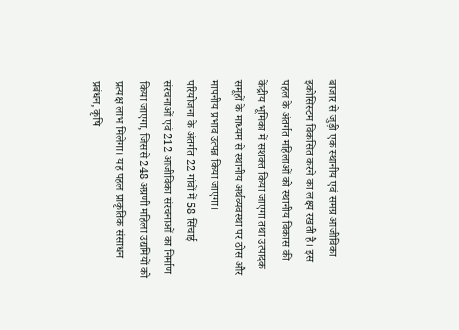बाजार से जुड़ी एक स्थानीय एवं समग्र आजीविका इकोसिस्टम विकसित करने का लक्ष्य रखती है। इस पहल के अंतर्गत महिलाओं को स्थानीय विकास की केंद्रीय भूमिका में सशक्त किया जाएगा तथा उत्पादक समूहों के माध्यम से स्थानीय अर्थव्यवस्था पर ठोस और मापनीय प्रभाव उत्पन्न किया जाएगा।
परियोजना के अंतर्गत 22 गांवों में 58 सिंचाई संरचनाओं एवं 212 आजीविका संरचनाओं का निर्माण किया जाएगा, जिससे 248 अग्रणी महिला उद्यमियों को प्रत्यक्ष लाभ मिलेगा। यह पहल प्राकृतिक संसाधन प्रबंधन, कृषि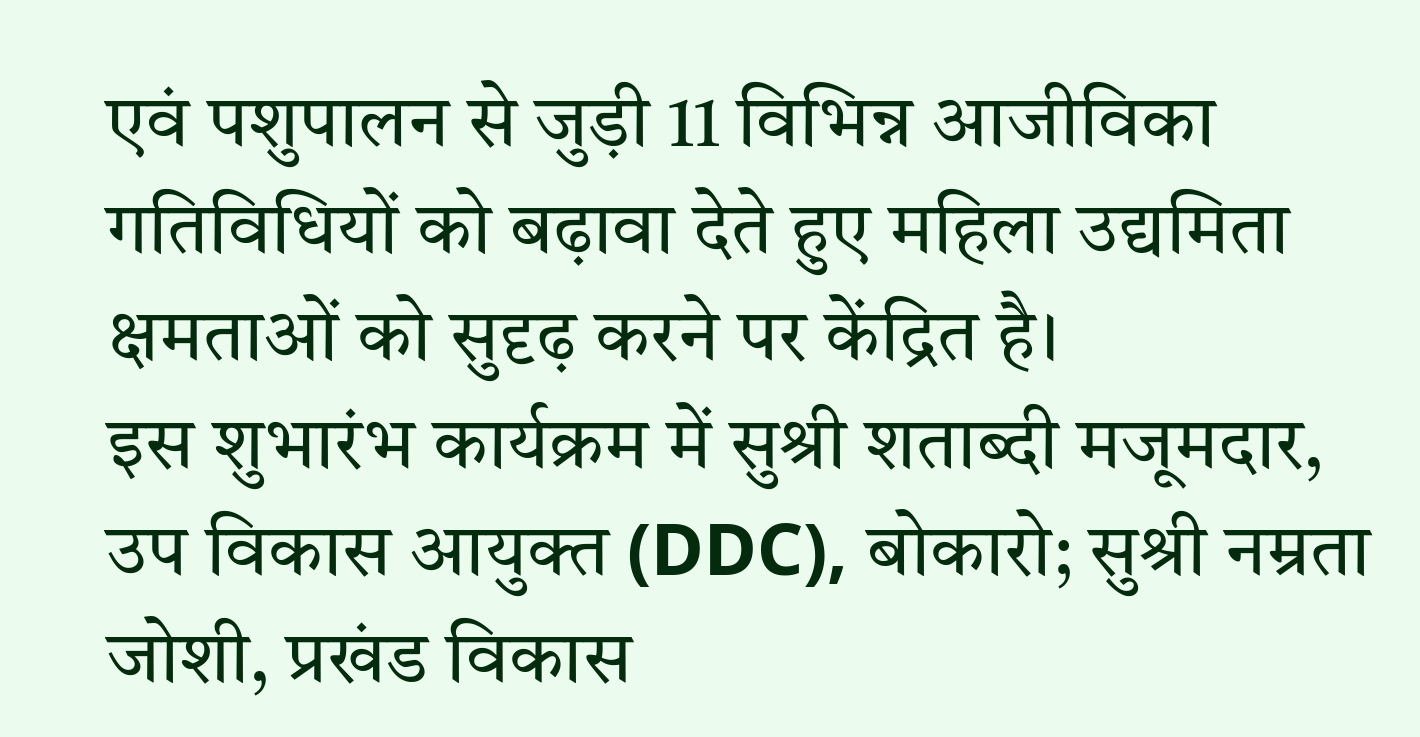एवं पशुपालन से जुड़ी 11 विभिन्न आजीविका गतिविधियों को बढ़ावा देते हुए महिला उद्यमिता क्षमताओं को सुदृढ़ करने पर केंद्रित है।
इस शुभारंभ कार्यक्रम में सुश्री शताब्दी मजूमदार, उप विकास आयुक्त (DDC), बोकारो; सुश्री नम्रता जोशी, प्रखंड विकास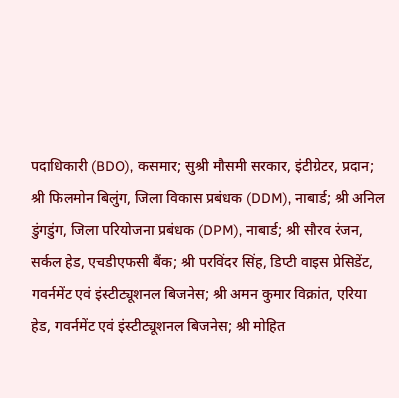पदाधिकारी (BDO), कसमार; सुश्री मौसमी सरकार, इंटीग्रेटर, प्रदान; श्री फिलमोन बिलुंग, जिला विकास प्रबंधक (DDM), नाबार्ड; श्री अनिल डुंगडुंग, जिला परियोजना प्रबंधक (DPM), नाबार्ड; श्री सौरव रंजन, सर्कल हेड, एचडीएफसी बैंक; श्री परविंदर सिंह, डिप्टी वाइस प्रेसिडेंट, गवर्नमेंट एवं इंस्टीट्यूशनल बिजनेस; श्री अमन कुमार विक्रांत, एरिया हेड, गवर्नमेंट एवं इंस्टीट्यूशनल बिजनेस; श्री मोहित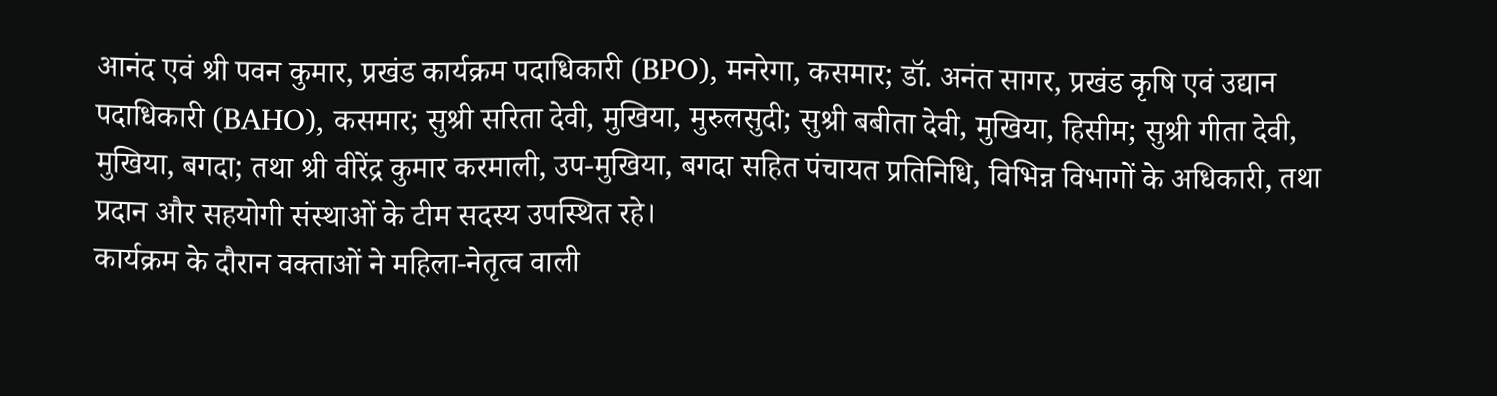आनंद एवं श्री पवन कुमार, प्रखंड कार्यक्रम पदाधिकारी (BPO), मनरेगा, कसमार; डॉ. अनंत सागर, प्रखंड कृषि एवं उद्यान पदाधिकारी (BAHO), कसमार; सुश्री सरिता देवी, मुखिया, मुरुलसुदी; सुश्री बबीता देवी, मुखिया, हिसीम; सुश्री गीता देवी, मुखिया, बगदा; तथा श्री वीरेंद्र कुमार करमाली, उप-मुखिया, बगदा सहित पंचायत प्रतिनिधि, विभिन्न विभागों के अधिकारी, तथा प्रदान और सहयोगी संस्थाओं के टीम सदस्य उपस्थित रहे।
कार्यक्रम के दौरान वक्ताओं ने महिला-नेतृत्व वाली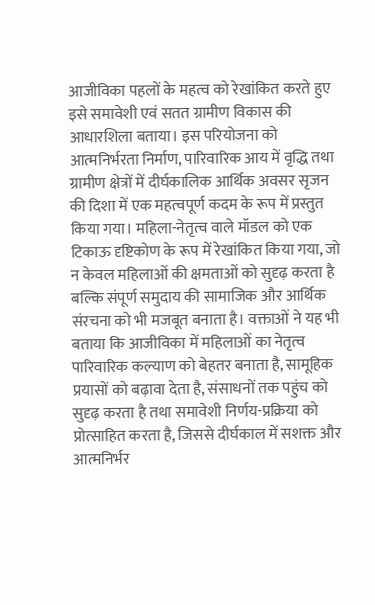आजीविका पहलों के महत्व को रेखांकित करते हुए इसे समावेशी एवं सतत ग्रामीण विकास की आधारशिला बताया। इस परियोजना को आत्मनिर्भरता निर्माण, पारिवारिक आय में वृद्धि तथा ग्रामीण क्षेत्रों में दीर्घकालिक आर्थिक अवसर सृजन की दिशा में एक महत्वपूर्ण कदम के रूप में प्रस्तुत किया गया। महिला-नेतृत्व वाले मॉडल को एक टिकाऊ दृष्टिकोण के रूप में रेखांकित किया गया, जो न केवल महिलाओं की क्षमताओं को सुदृढ़ करता है बल्कि संपूर्ण समुदाय की सामाजिक और आर्थिक संरचना को भी मजबूत बनाता है। वक्ताओं ने यह भी बताया कि आजीविका में महिलाओं का नेतृत्व पारिवारिक कल्याण को बेहतर बनाता है, सामूहिक प्रयासों को बढ़ावा देता है, संसाधनों तक पहुंच को सुदृढ़ करता है तथा समावेशी निर्णय-प्रक्रिया को प्रोत्साहित करता है, जिससे दीर्घकाल में सशक्त और आत्मनिर्भर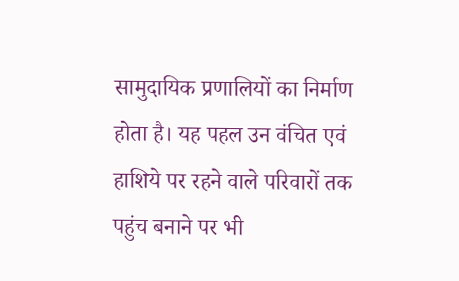सामुदायिक प्रणालियों का निर्माण होता है। यह पहल उन वंचित एवं हाशिये पर रहने वाले परिवारों तक पहुंच बनाने पर भी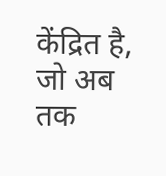केंद्रित है, जो अब तक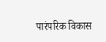पारंपरिक विकास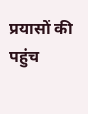प्रयासों की पहुंच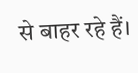से बाहर रहे हैं।